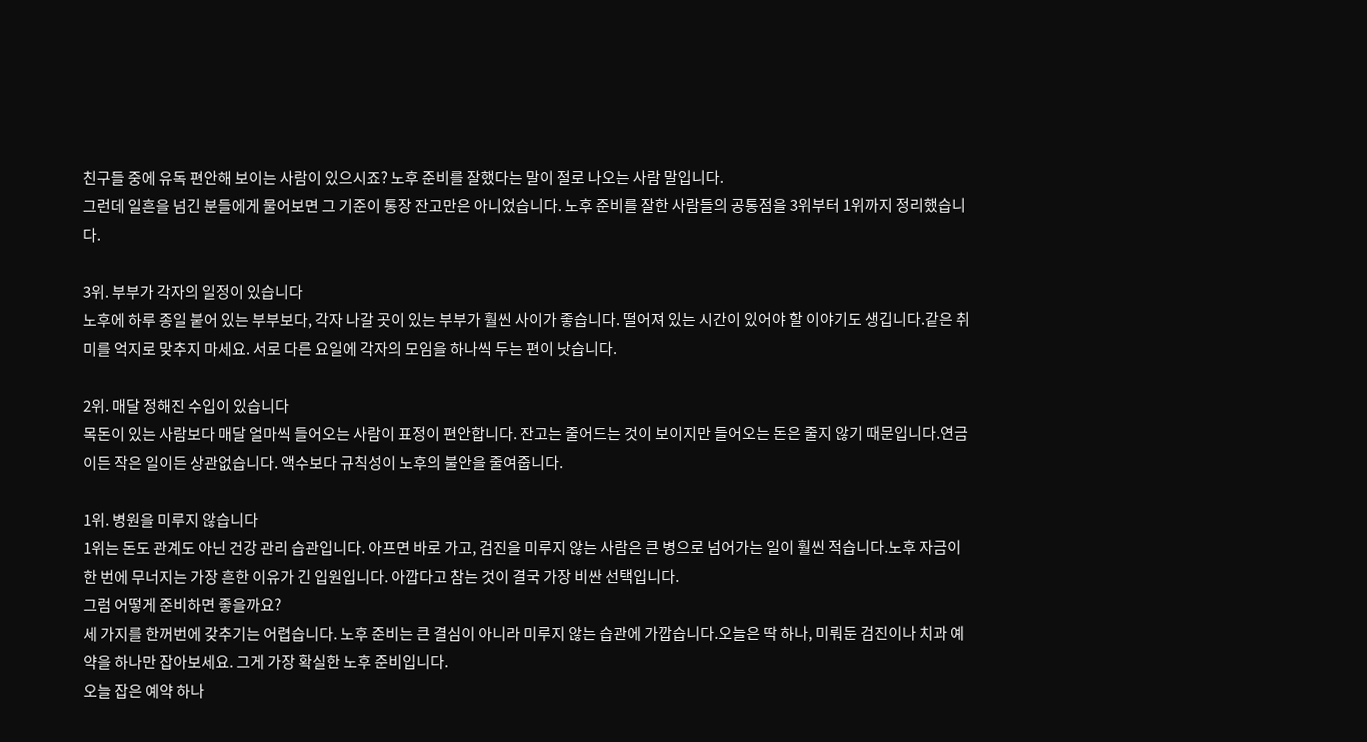친구들 중에 유독 편안해 보이는 사람이 있으시죠? 노후 준비를 잘했다는 말이 절로 나오는 사람 말입니다.
그런데 일흔을 넘긴 분들에게 물어보면 그 기준이 통장 잔고만은 아니었습니다. 노후 준비를 잘한 사람들의 공통점을 3위부터 1위까지 정리했습니다.

3위. 부부가 각자의 일정이 있습니다
노후에 하루 종일 붙어 있는 부부보다, 각자 나갈 곳이 있는 부부가 훨씬 사이가 좋습니다. 떨어져 있는 시간이 있어야 할 이야기도 생깁니다.같은 취미를 억지로 맞추지 마세요. 서로 다른 요일에 각자의 모임을 하나씩 두는 편이 낫습니다.

2위. 매달 정해진 수입이 있습니다
목돈이 있는 사람보다 매달 얼마씩 들어오는 사람이 표정이 편안합니다. 잔고는 줄어드는 것이 보이지만 들어오는 돈은 줄지 않기 때문입니다.연금이든 작은 일이든 상관없습니다. 액수보다 규칙성이 노후의 불안을 줄여줍니다.

1위. 병원을 미루지 않습니다
1위는 돈도 관계도 아닌 건강 관리 습관입니다. 아프면 바로 가고, 검진을 미루지 않는 사람은 큰 병으로 넘어가는 일이 훨씬 적습니다.노후 자금이 한 번에 무너지는 가장 흔한 이유가 긴 입원입니다. 아깝다고 참는 것이 결국 가장 비싼 선택입니다.
그럼 어떻게 준비하면 좋을까요?
세 가지를 한꺼번에 갖추기는 어렵습니다. 노후 준비는 큰 결심이 아니라 미루지 않는 습관에 가깝습니다.오늘은 딱 하나, 미뤄둔 검진이나 치과 예약을 하나만 잡아보세요. 그게 가장 확실한 노후 준비입니다.
오늘 잡은 예약 하나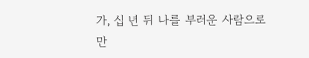가, 십 년 뒤 나를 부러운 사람으로 만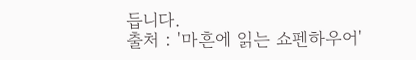듭니다.
출처 : '마흔에 읽는 쇼펜하우어'